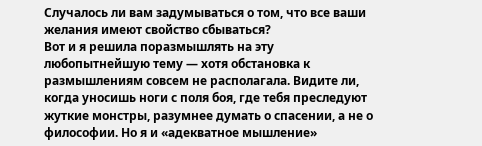Случалось ли вам задумываться о том, что все ваши желания имеют свойство сбываться?
Вот и я решила поразмышлять на эту любопытнейшую тему — хотя обстановка к размышлениям совсем не располагала. Видите ли, когда уносишь ноги с поля боя, где тебя преследуют жуткие монстры, разумнее думать о спасении, а не о философии. Но я и «адекватное мышление»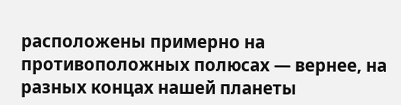расположены примерно на противоположных полюсах — вернее, на разных концах нашей планеты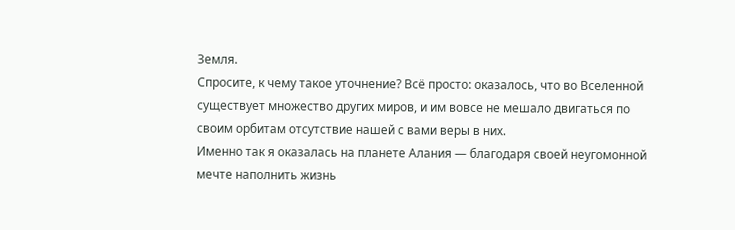Земля.
Спросите, к чему такое уточнение? Всё просто: оказалось, что во Вселенной существует множество других миров, и им вовсе не мешало двигаться по своим орбитам отсутствие нашей с вами веры в них.
Именно так я оказалась на планете Алания — благодаря своей неугомонной мечте наполнить жизнь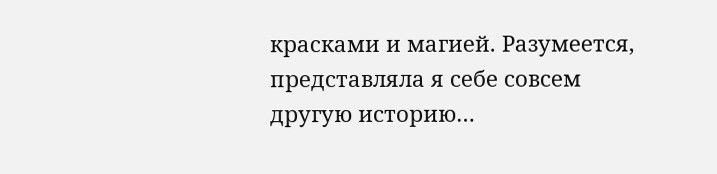красками и магией. Разумеется, представляла я себе совсем другую историю…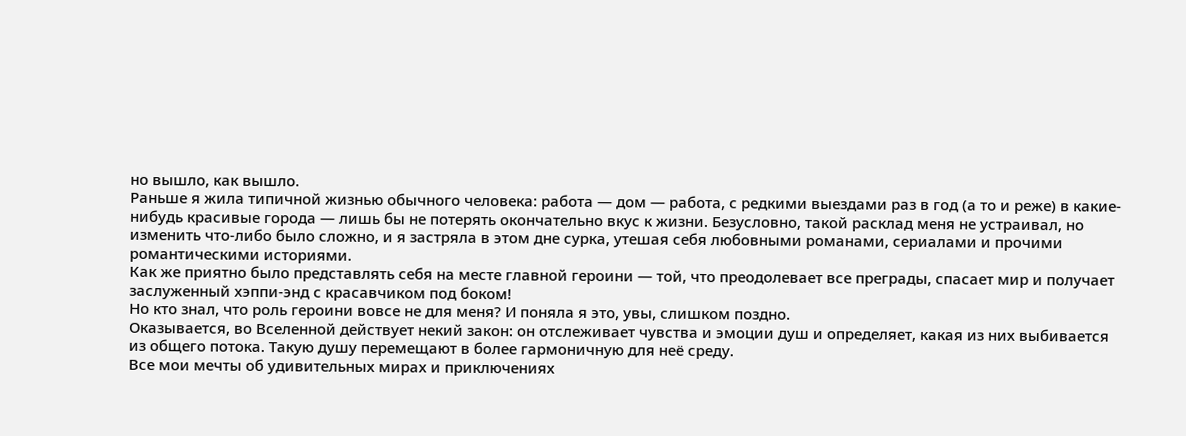но вышло, как вышло.
Раньше я жила типичной жизнью обычного человека: работа — дом — работа, с редкими выездами раз в год (а то и реже) в какие-нибудь красивые города — лишь бы не потерять окончательно вкус к жизни. Безусловно, такой расклад меня не устраивал, но изменить что-либо было сложно, и я застряла в этом дне сурка, утешая себя любовными романами, сериалами и прочими романтическими историями.
Как же приятно было представлять себя на месте главной героини — той, что преодолевает все преграды, спасает мир и получает заслуженный хэппи-энд с красавчиком под боком!
Но кто знал, что роль героини вовсе не для меня? И поняла я это, увы, слишком поздно.
Оказывается, во Вселенной действует некий закон: он отслеживает чувства и эмоции душ и определяет, какая из них выбивается из общего потока. Такую душу перемещают в более гармоничную для неё среду.
Все мои мечты об удивительных мирах и приключениях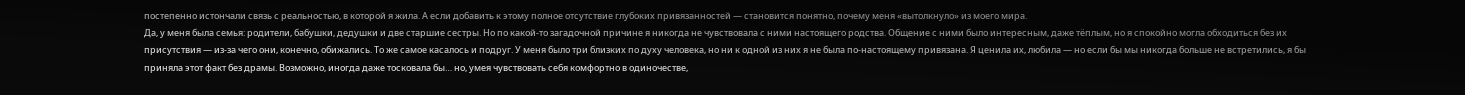постепенно истончали связь с реальностью, в которой я жила. А если добавить к этому полное отсутствие глубоких привязанностей — становится понятно, почему меня «вытолкнуло» из моего мира.
Да, у меня была семья: родители, бабушки, дедушки и две старшие сестры. Но по какой-то загадочной причине я никогда не чувствовала с ними настоящего родства. Общение с ними было интересным, даже тёплым, но я спокойно могла обходиться без их присутствия — из-за чего они, конечно, обижались. То же самое касалось и подруг. У меня было три близких по духу человека, но ни к одной из них я не была по-настоящему привязана. Я ценила их, любила — но если бы мы никогда больше не встретились, я бы приняла этот факт без драмы. Возможно, иногда даже тосковала бы… но, умея чувствовать себя комфортно в одиночестве,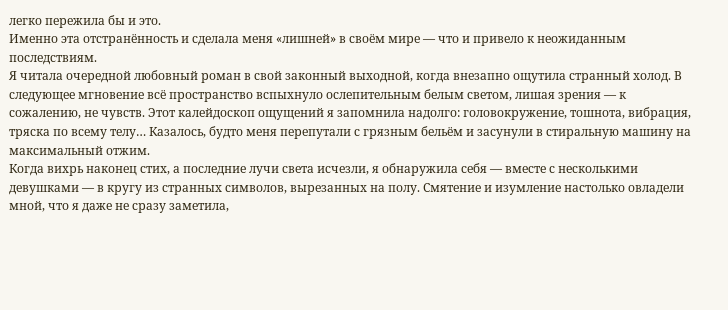легко пережила бы и это.
Именно эта отстранённость и сделала меня «лишней» в своём мире — что и привело к неожиданным последствиям.
Я читала очередной любовный роман в свой законный выходной, когда внезапно ощутила странный холод. В следующее мгновение всё пространство вспыхнуло ослепительным белым светом, лишая зрения — к сожалению, не чувств. Этот калейдоскоп ощущений я запомнила надолго: головокружение, тошнота, вибрация, тряска по всему телу… Казалось, будто меня перепутали с грязным бельём и засунули в стиральную машину на максимальный отжим.
Когда вихрь наконец стих, а последние лучи света исчезли, я обнаружила себя — вместе с несколькими девушками — в кругу из странных символов, вырезанных на полу. Смятение и изумление настолько овладели мной, что я даже не сразу заметила,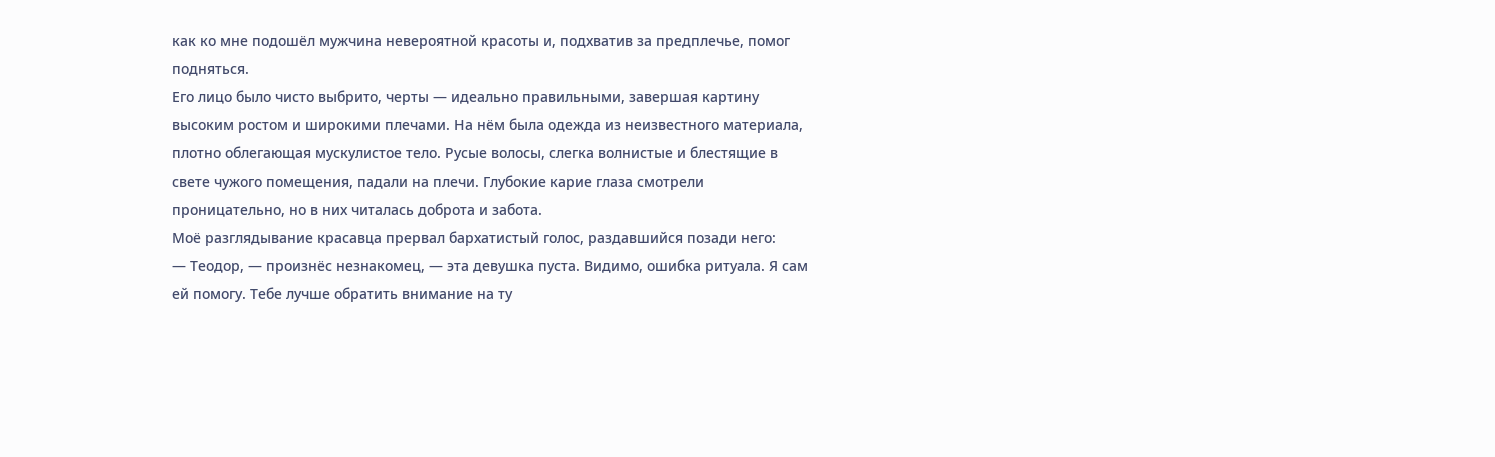как ко мне подошёл мужчина невероятной красоты и, подхватив за предплечье, помог подняться.
Его лицо было чисто выбрито, черты — идеально правильными, завершая картину высоким ростом и широкими плечами. На нём была одежда из неизвестного материала, плотно облегающая мускулистое тело. Русые волосы, слегка волнистые и блестящие в свете чужого помещения, падали на плечи. Глубокие карие глаза смотрели проницательно, но в них читалась доброта и забота.
Моё разглядывание красавца прервал бархатистый голос, раздавшийся позади него:
— Теодор, — произнёс незнакомец, — эта девушка пуста. Видимо, ошибка ритуала. Я сам ей помогу. Тебе лучше обратить внимание на ту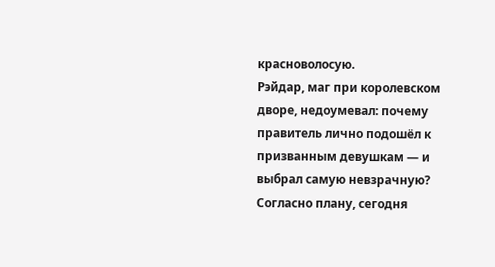красноволосую.
Рэйдар, маг при королевском дворе, недоумевал: почему правитель лично подошёл к призванным девушкам — и выбрал самую невзрачную?
Согласно плану, сегодня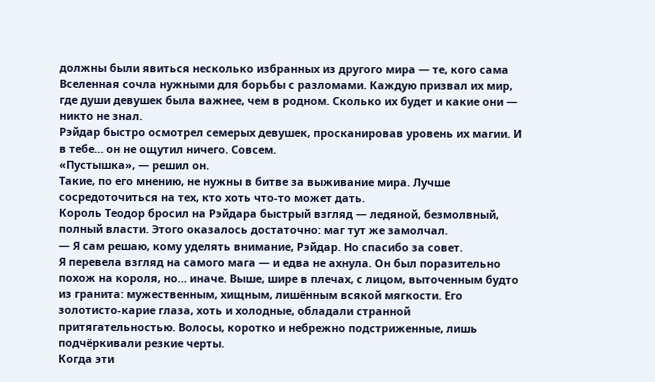должны были явиться несколько избранных из другого мира — те, кого сама Вселенная сочла нужными для борьбы с разломами. Каждую призвал их мир, где души девушек была важнее, чем в родном. Сколько их будет и какие они — никто не знал.
Рэйдар быстро осмотрел семерых девушек, просканировав уровень их магии. И в тебе… он не ощутил ничего. Совсем.
«Пустышка», — решил он.
Такие, по его мнению, не нужны в битве за выживание мира. Лучше сосредоточиться на тех, кто хоть что-то может дать.
Король Теодор бросил на Рэйдара быстрый взгляд — ледяной, безмолвный, полный власти. Этого оказалось достаточно: маг тут же замолчал.
— Я сам решаю, кому уделять внимание, Рэйдар. Но спасибо за совет.
Я перевела взгляд на самого мага — и едва не ахнула. Он был поразительно похож на короля, но… иначе. Выше, шире в плечах, с лицом, выточенным будто из гранита: мужественным, хищным, лишённым всякой мягкости. Его золотисто-карие глаза, хоть и холодные, обладали странной притягательностью. Волосы, коротко и небрежно подстриженные, лишь подчёркивали резкие черты.
Когда эти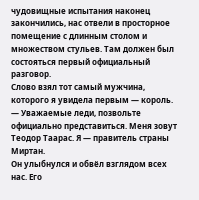чудовищные испытания наконец закончились, нас отвели в просторное помещение с длинным столом и множеством стульев. Там должен был состояться первый официальный разговор.
Слово взял тот самый мужчина, которого я увидела первым — король.
— Уважаемые леди, позвольте официально представиться. Меня зовут Теодор Таарас. Я — правитель страны Миртан.
Он улыбнулся и обвёл взглядом всех нас. Его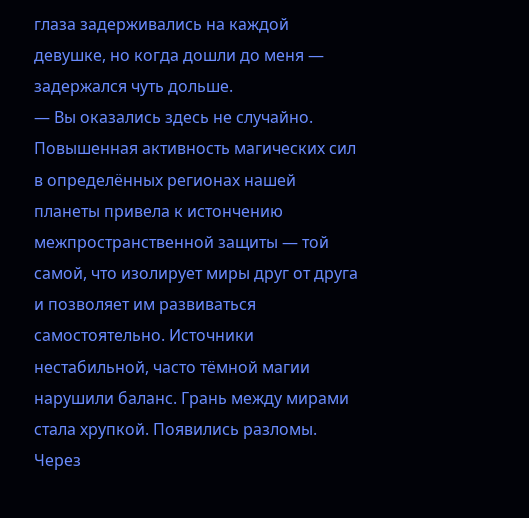глаза задерживались на каждой девушке, но когда дошли до меня — задержался чуть дольше.
— Вы оказались здесь не случайно. Повышенная активность магических сил в определённых регионах нашей планеты привела к истончению межпространственной защиты — той самой, что изолирует миры друг от друга и позволяет им развиваться самостоятельно. Источники нестабильной, часто тёмной магии нарушили баланс. Грань между мирами стала хрупкой. Появились разломы. Через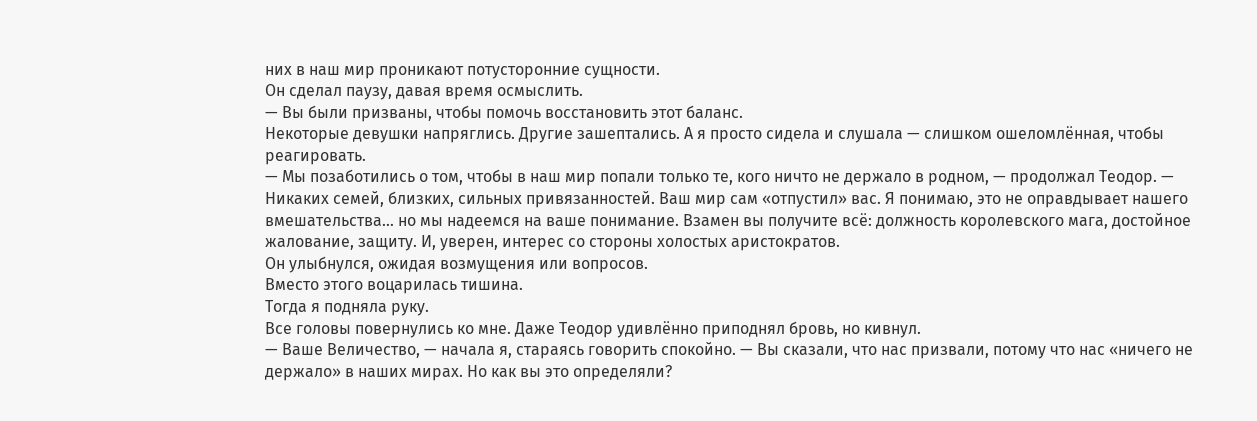них в наш мир проникают потусторонние сущности.
Он сделал паузу, давая время осмыслить.
— Вы были призваны, чтобы помочь восстановить этот баланс.
Некоторые девушки напряглись. Другие зашептались. А я просто сидела и слушала — слишком ошеломлённая, чтобы реагировать.
— Мы позаботились о том, чтобы в наш мир попали только те, кого ничто не держало в родном, — продолжал Теодор. — Никаких семей, близких, сильных привязанностей. Ваш мир сам «отпустил» вас. Я понимаю, это не оправдывает нашего вмешательства… но мы надеемся на ваше понимание. Взамен вы получите всё: должность королевского мага, достойное жалование, защиту. И, уверен, интерес со стороны холостых аристократов.
Он улыбнулся, ожидая возмущения или вопросов.
Вместо этого воцарилась тишина.
Тогда я подняла руку.
Все головы повернулись ко мне. Даже Теодор удивлённо приподнял бровь, но кивнул.
— Ваше Величество, — начала я, стараясь говорить спокойно. — Вы сказали, что нас призвали, потому что нас «ничего не держало» в наших мирах. Но как вы это определяли?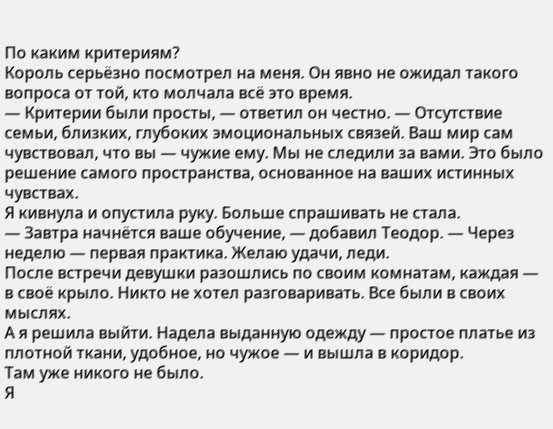По каким критериям?
Король серьёзно посмотрел на меня. Он явно не ожидал такого вопроса от той, кто молчала всё это время.
— Критерии были просты, — ответил он честно. — Отсутствие семьи, близких, глубоких эмоциональных связей. Ваш мир сам чувствовал, что вы — чужие ему. Мы не следили за вами. Это было решение самого пространства, основанное на ваших истинных чувствах.
Я кивнула и опустила руку. Больше спрашивать не стала.
— Завтра начнётся ваше обучение, — добавил Теодор. — Через неделю — первая практика. Желаю удачи, леди.
После встречи девушки разошлись по своим комнатам, каждая — в своё крыло. Никто не хотел разговаривать. Все были в своих мыслях.
А я решила выйти. Надела выданную одежду — простое платье из плотной ткани, удобное, но чужое — и вышла в коридор.
Там уже никого не было.
Я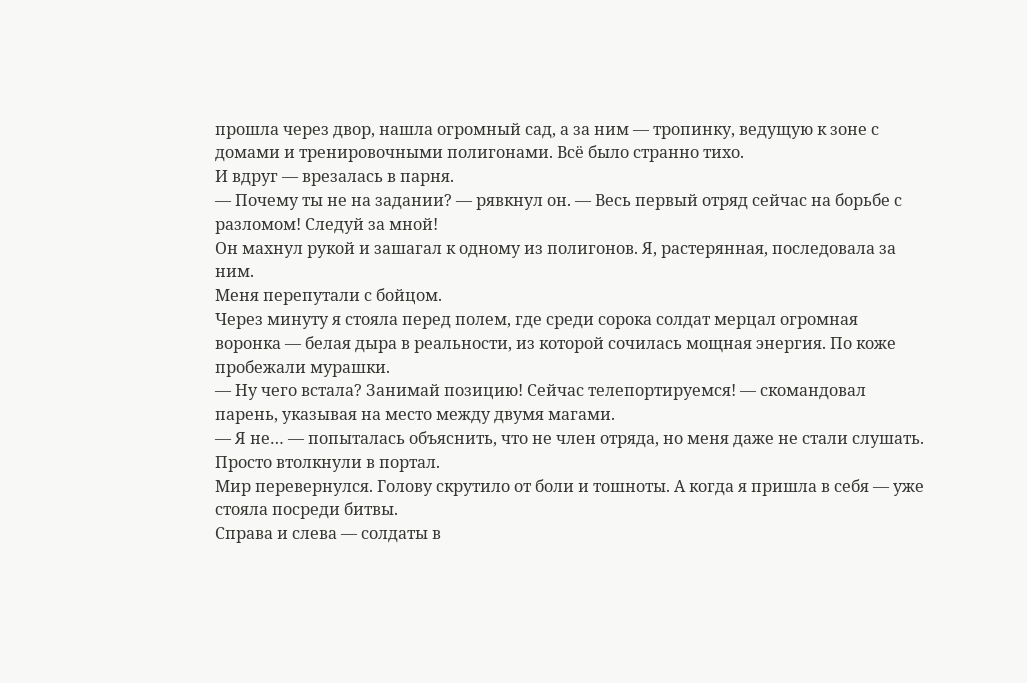прошла через двор, нашла огромный сад, а за ним — тропинку, ведущую к зоне с домами и тренировочными полигонами. Всё было странно тихо.
И вдруг — врезалась в парня.
— Почему ты не на задании? — рявкнул он. — Весь первый отряд сейчас на борьбе с разломом! Следуй за мной!
Он махнул рукой и зашагал к одному из полигонов. Я, растерянная, последовала за ним.
Меня перепутали с бойцом.
Через минуту я стояла перед полем, где среди сорока солдат мерцал огромная воронка — белая дыра в реальности, из которой сочилась мощная энергия. По коже пробежали мурашки.
— Ну чего встала? Занимай позицию! Сейчас телепортируемся! — скомандовал парень, указывая на место между двумя магами.
— Я не… — попыталась объяснить, что не член отряда, но меня даже не стали слушать. Просто втолкнули в портал.
Мир перевернулся. Голову скрутило от боли и тошноты. А когда я пришла в себя — уже стояла посреди битвы.
Справа и слева — солдаты в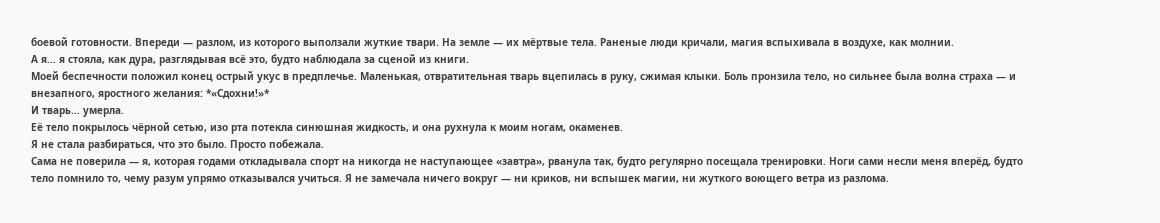боевой готовности. Впереди — разлом, из которого выползали жуткие твари. На земле — их мёртвые тела. Раненые люди кричали, магия вспыхивала в воздухе, как молнии.
А я… я стояла, как дура, разглядывая всё это, будто наблюдала за сценой из книги.
Моей беспечности положил конец острый укус в предплечье. Маленькая, отвратительная тварь вцепилась в руку, сжимая клыки. Боль пронзила тело, но сильнее была волна страха — и внезапного, яростного желания: *«Сдохни!»*
И тварь… умерла.
Её тело покрылось чёрной сетью, изо рта потекла синюшная жидкость, и она рухнула к моим ногам, окаменев.
Я не стала разбираться, что это было. Просто побежала.
Сама не поверила — я, которая годами откладывала спорт на никогда не наступающее «завтра», рванула так, будто регулярно посещала тренировки. Ноги сами несли меня вперёд, будто тело помнило то, чему разум упрямо отказывался учиться. Я не замечала ничего вокруг — ни криков, ни вспышек магии, ни жуткого воющего ветра из разлома.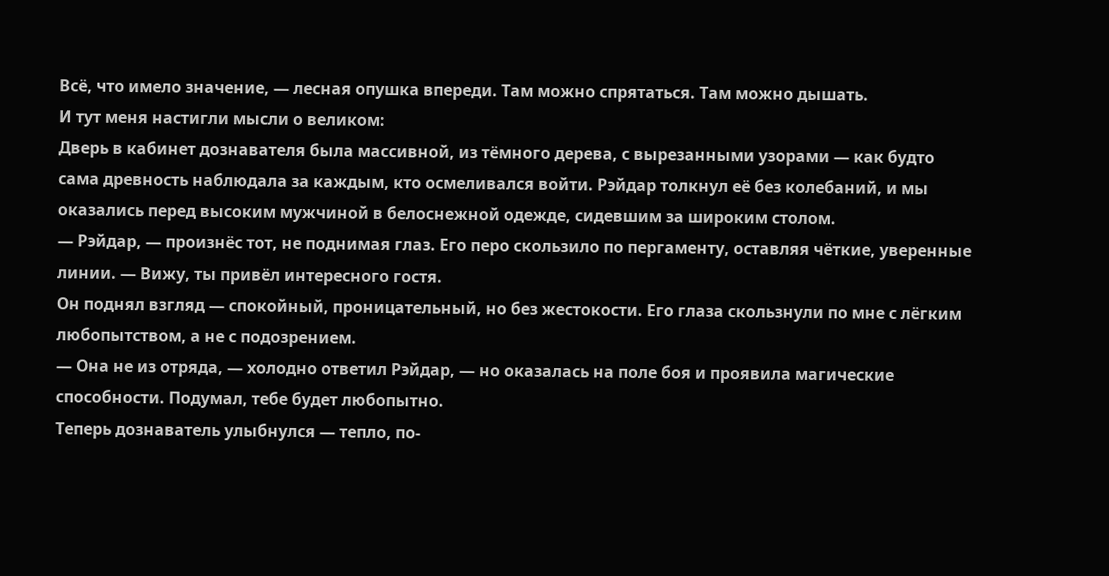Всё, что имело значение, — лесная опушка впереди. Там можно спрятаться. Там можно дышать.
И тут меня настигли мысли о великом:
Дверь в кабинет дознавателя была массивной, из тёмного дерева, с вырезанными узорами — как будто сама древность наблюдала за каждым, кто осмеливался войти. Рэйдар толкнул её без колебаний, и мы оказались перед высоким мужчиной в белоснежной одежде, сидевшим за широким столом.
— Рэйдар, — произнёс тот, не поднимая глаз. Его перо скользило по пергаменту, оставляя чёткие, уверенные линии. — Вижу, ты привёл интересного гостя.
Он поднял взгляд — спокойный, проницательный, но без жестокости. Его глаза скользнули по мне с лёгким любопытством, а не с подозрением.
— Она не из отряда, — холодно ответил Рэйдар, — но оказалась на поле боя и проявила магические способности. Подумал, тебе будет любопытно.
Теперь дознаватель улыбнулся — тепло, по-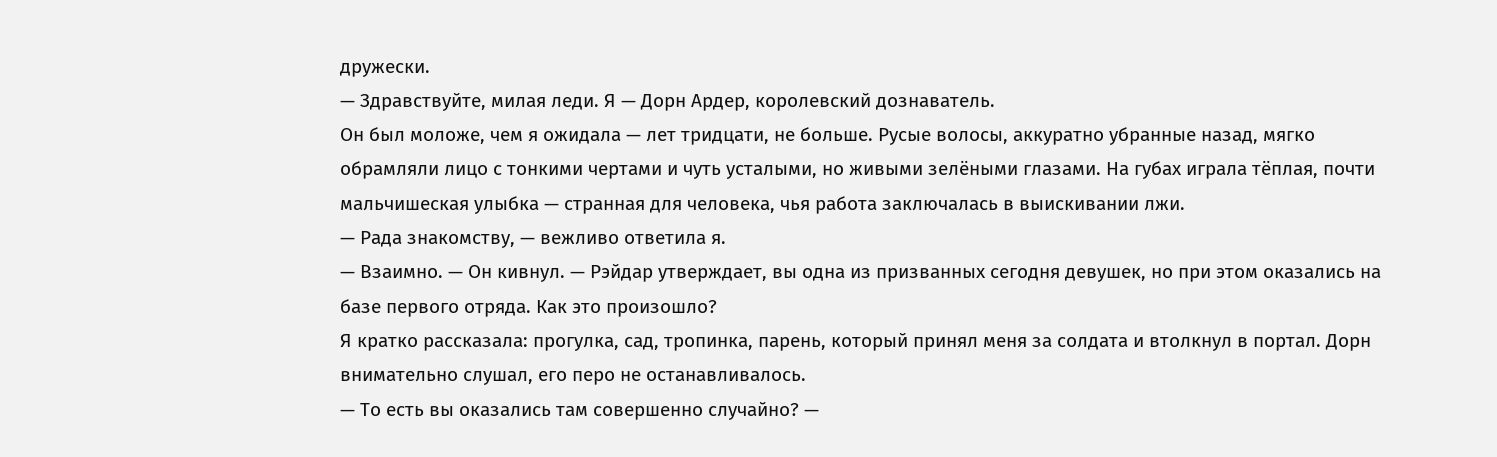дружески.
— Здравствуйте, милая леди. Я — Дорн Ардер, королевский дознаватель.
Он был моложе, чем я ожидала — лет тридцати, не больше. Русые волосы, аккуратно убранные назад, мягко обрамляли лицо с тонкими чертами и чуть усталыми, но живыми зелёными глазами. На губах играла тёплая, почти мальчишеская улыбка — странная для человека, чья работа заключалась в выискивании лжи.
— Рада знакомству, — вежливо ответила я.
— Взаимно. — Он кивнул. — Рэйдар утверждает, вы одна из призванных сегодня девушек, но при этом оказались на базе первого отряда. Как это произошло?
Я кратко рассказала: прогулка, сад, тропинка, парень, который принял меня за солдата и втолкнул в портал. Дорн внимательно слушал, его перо не останавливалось.
— То есть вы оказались там совершенно случайно? —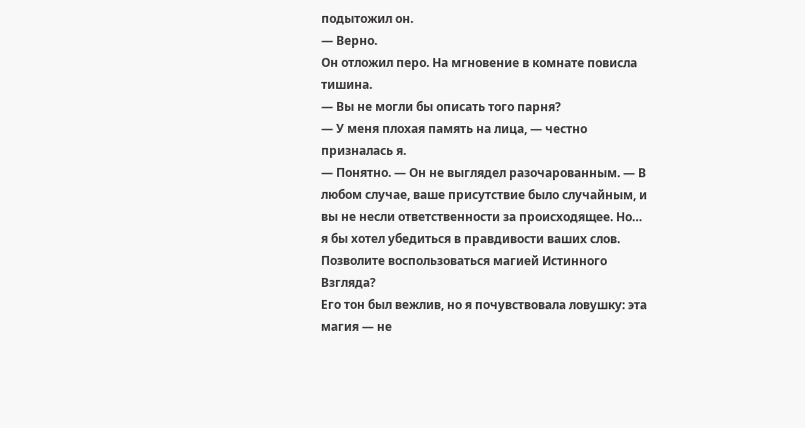подытожил он.
— Верно.
Он отложил перо. На мгновение в комнате повисла тишина.
— Вы не могли бы описать того парня?
— У меня плохая память на лица, — честно призналась я.
— Понятно. — Он не выглядел разочарованным. — В любом случае, ваше присутствие было случайным, и вы не несли ответственности за происходящее. Но… я бы хотел убедиться в правдивости ваших слов. Позволите воспользоваться магией Истинного Взгляда?
Его тон был вежлив, но я почувствовала ловушку: эта магия — не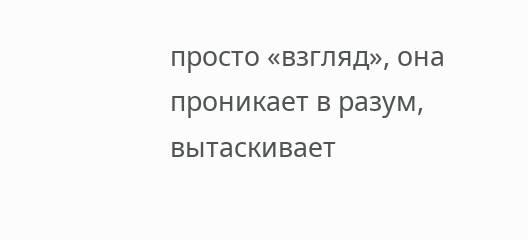просто «взгляд», она проникает в разум, вытаскивает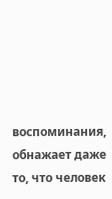воспоминания, обнажает даже то, что человек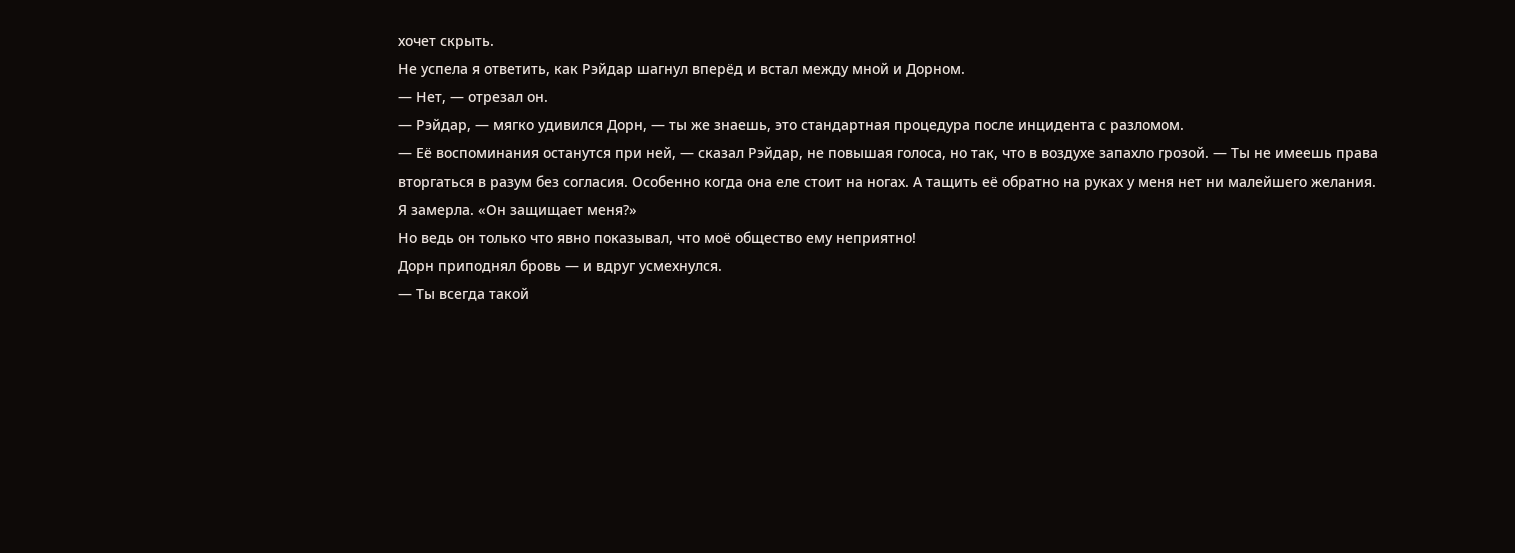хочет скрыть.
Не успела я ответить, как Рэйдар шагнул вперёд и встал между мной и Дорном.
— Нет, — отрезал он.
— Рэйдар, — мягко удивился Дорн, — ты же знаешь, это стандартная процедура после инцидента с разломом.
— Её воспоминания останутся при ней, — сказал Рэйдар, не повышая голоса, но так, что в воздухе запахло грозой. — Ты не имеешь права вторгаться в разум без согласия. Особенно когда она еле стоит на ногах. А тащить её обратно на руках у меня нет ни малейшего желания.
Я замерла. «Он защищает меня?»
Но ведь он только что явно показывал, что моё общество ему неприятно!
Дорн приподнял бровь — и вдруг усмехнулся.
— Ты всегда такой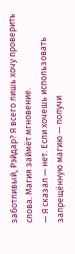заботливый, Рэйдар? Я всего лишь хочу проверить слова. Магия займёт мгновение.
— Я сказал — нет. Если хочешь использовать запрещённую магию — получи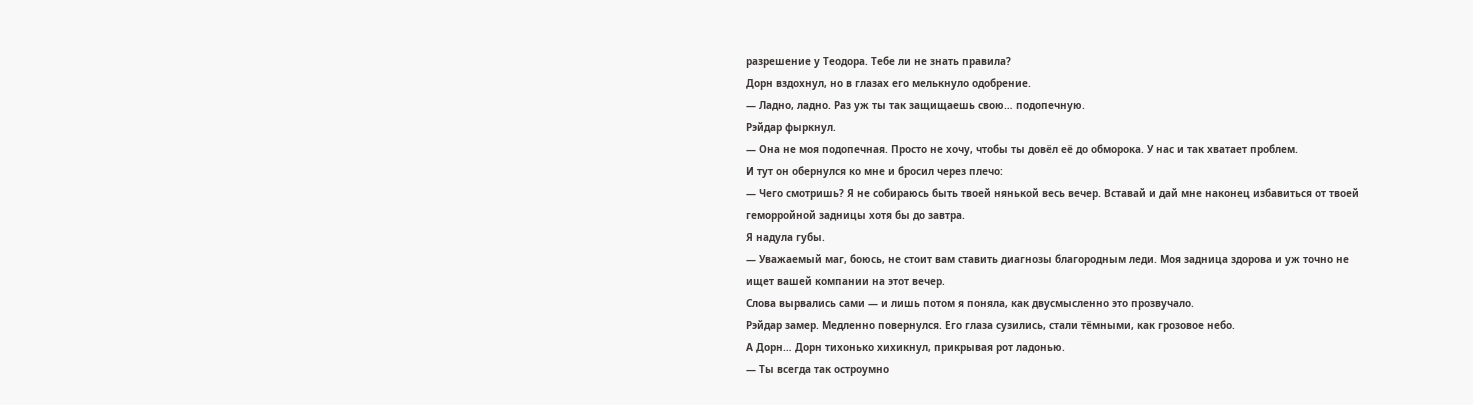разрешение у Теодора. Тебе ли не знать правила?
Дорн вздохнул, но в глазах его мелькнуло одобрение.
— Ладно, ладно. Раз уж ты так защищаешь свою… подопечную.
Рэйдар фыркнул.
— Она не моя подопечная. Просто не хочу, чтобы ты довёл её до обморока. У нас и так хватает проблем.
И тут он обернулся ко мне и бросил через плечо:
— Чего смотришь? Я не собираюсь быть твоей нянькой весь вечер. Вставай и дай мне наконец избавиться от твоей геморройной задницы хотя бы до завтра.
Я надула губы.
— Уважаемый маг, боюсь, не стоит вам ставить диагнозы благородным леди. Моя задница здорова и уж точно не ищет вашей компании на этот вечер.
Слова вырвались сами — и лишь потом я поняла, как двусмысленно это прозвучало.
Рэйдар замер. Медленно повернулся. Его глаза сузились, стали тёмными, как грозовое небо.
А Дорн… Дорн тихонько хихикнул, прикрывая рот ладонью.
— Ты всегда так остроумно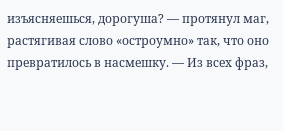изъясняешься, дорогуша? — протянул маг, растягивая слово «остроумно» так, что оно превратилось в насмешку. — Из всех фраз,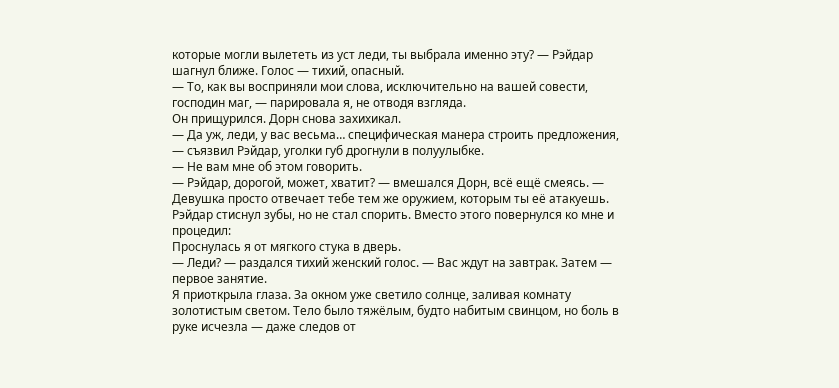которые могли вылететь из уст леди, ты выбрала именно эту? — Рэйдар шагнул ближе. Голос — тихий, опасный.
— То, как вы восприняли мои слова, исключительно на вашей совести, господин маг, — парировала я, не отводя взгляда.
Он прищурился. Дорн снова захихикал.
— Да уж, леди, у вас весьма… специфическая манера строить предложения, — съязвил Рэйдар, уголки губ дрогнули в полуулыбке.
— Не вам мне об этом говорить.
— Рэйдар, дорогой, может, хватит? — вмешался Дорн, всё ещё смеясь. — Девушка просто отвечает тебе тем же оружием, которым ты её атакуешь.
Рэйдар стиснул зубы, но не стал спорить. Вместо этого повернулся ко мне и процедил:
Проснулась я от мягкого стука в дверь.
— Леди? — раздался тихий женский голос. — Вас ждут на завтрак. Затем — первое занятие.
Я приоткрыла глаза. За окном уже светило солнце, заливая комнату золотистым светом. Тело было тяжёлым, будто набитым свинцом, но боль в руке исчезла — даже следов от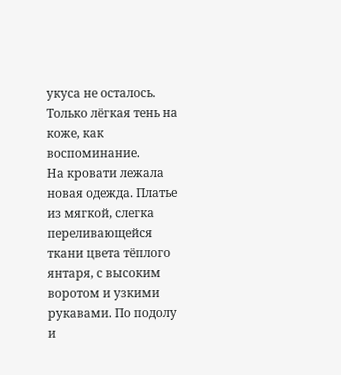укуса не осталось. Только лёгкая тень на коже, как воспоминание.
На кровати лежала новая одежда. Платье из мягкой, слегка переливающейся ткани цвета тёплого янтаря, с высоким воротом и узкими рукавами. По подолу и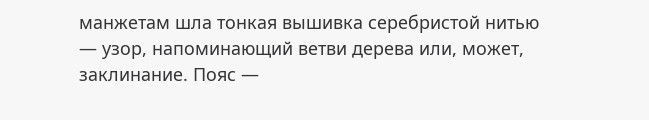манжетам шла тонкая вышивка серебристой нитью — узор, напоминающий ветви дерева или, может, заклинание. Пояс —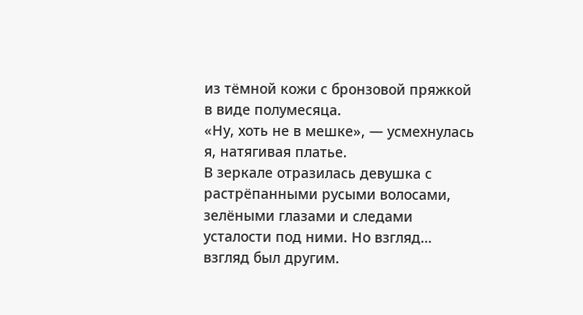из тёмной кожи с бронзовой пряжкой в виде полумесяца.
«Ну, хоть не в мешке», — усмехнулась я, натягивая платье.
В зеркале отразилась девушка с растрёпанными русыми волосами, зелёными глазами и следами усталости под ними. Но взгляд… взгляд был другим.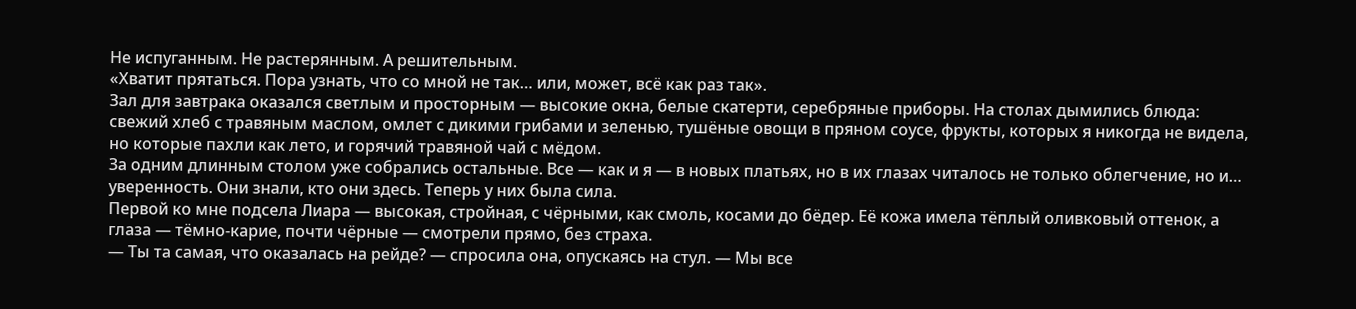Не испуганным. Не растерянным. А решительным.
«Хватит прятаться. Пора узнать, что со мной не так… или, может, всё как раз так».
Зал для завтрака оказался светлым и просторным — высокие окна, белые скатерти, серебряные приборы. На столах дымились блюда: свежий хлеб с травяным маслом, омлет с дикими грибами и зеленью, тушёные овощи в пряном соусе, фрукты, которых я никогда не видела, но которые пахли как лето, и горячий травяной чай с мёдом.
За одним длинным столом уже собрались остальные. Все — как и я — в новых платьях, но в их глазах читалось не только облегчение, но и… уверенность. Они знали, кто они здесь. Теперь у них была сила.
Первой ко мне подсела Лиара — высокая, стройная, с чёрными, как смоль, косами до бёдер. Её кожа имела тёплый оливковый оттенок, а глаза — тёмно-карие, почти чёрные — смотрели прямо, без страха.
— Ты та самая, что оказалась на рейде? — спросила она, опускаясь на стул. — Мы все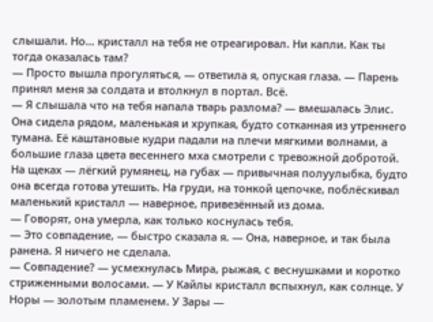слышали. Но… кристалл на тебя не отреагировал. Ни капли. Как ты тогда оказалась там?
— Просто вышла прогуляться, — ответила я, опуская глаза. — Парень принял меня за солдата и втолкнул в портал. Всё.
— Я слышала что на тебя напала тварь разлома? — вмешалась Элис.
Она сидела рядом, маленькая и хрупкая, будто сотканная из утреннего тумана. Её каштановые кудри падали на плечи мягкими волнами, а большие глаза цвета весеннего мха смотрели с тревожной добротой. На щеках — лёгкий румянец, на губах — привычная полуулыбка, будто она всегда готова утешить. На груди, на тонкой цепочке, поблёскивал маленький кристалл — наверное, привезённый из дома.
— Говорят, она умерла, как только коснулась тебя.
— Это совпадение, — быстро сказала я. — Она, наверное, и так была ранена. Я ничего не сделала.
— Совпадение? — усмехнулась Мира, рыжая, с веснушками и коротко стриженными волосами. — У Кайлы кристалл вспыхнул, как солнце. У Норы — золотым пламенем. У Зары —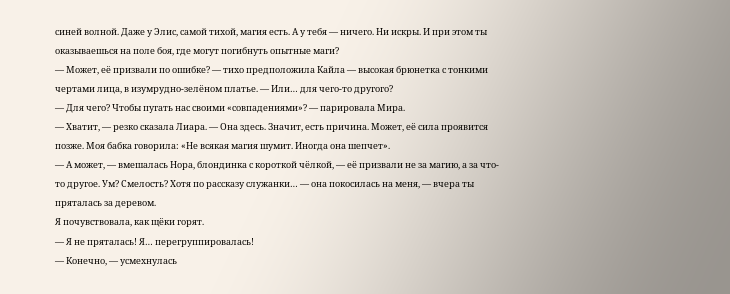синей волной. Даже у Элис, самой тихой, магия есть. А у тебя — ничего. Ни искры. И при этом ты оказываешься на поле боя, где могут погибнуть опытные маги?
— Может, её призвали по ошибке? — тихо предположила Кайла — высокая брюнетка с тонкими чертами лица, в изумрудно-зелёном платье. — Или… для чего-то другого?
— Для чего? Чтобы пугать нас своими «совпадениями»? — парировала Мира.
— Хватит, — резко сказала Лиара. — Она здесь. Значит, есть причина. Может, её сила проявится позже. Моя бабка говорила: «Не всякая магия шумит. Иногда она шепчет».
— А может, — вмешалась Нора, блондинка с короткой чёлкой, — её призвали не за магию, а за что-то другое. Ум? Смелость? Хотя по рассказу служанки… — она покосилась на меня, — вчера ты пряталась за деревом.
Я почувствовала, как щёки горят.
— Я не пряталась! Я… перегруппировалась!
— Конечно, — усмехнулась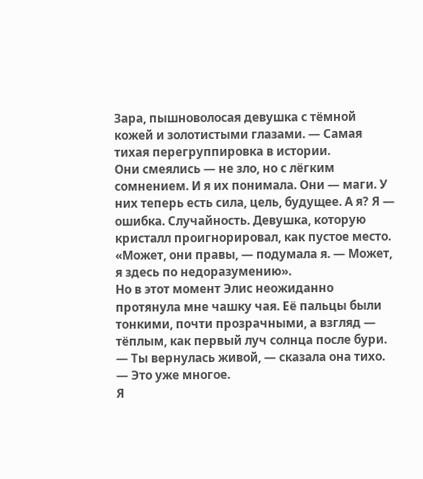Зара, пышноволосая девушка с тёмной кожей и золотистыми глазами. — Самая тихая перегруппировка в истории.
Они смеялись — не зло, но с лёгким сомнением. И я их понимала. Они — маги. У них теперь есть сила, цель, будущее. А я? Я — ошибка. Случайность. Девушка, которую кристалл проигнорировал, как пустое место.
«Может, они правы, — подумала я. — Может, я здесь по недоразумению».
Но в этот момент Элис неожиданно протянула мне чашку чая. Её пальцы были тонкими, почти прозрачными, а взгляд — тёплым, как первый луч солнца после бури.
— Ты вернулась живой, — сказала она тихо. — Это уже многое.
Я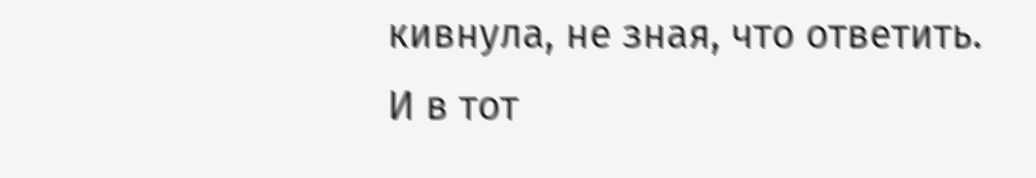кивнула, не зная, что ответить.
И в тот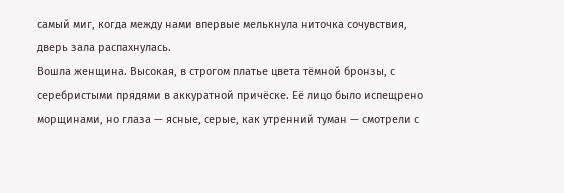самый миг, когда между нами впервые мелькнула ниточка сочувствия, дверь зала распахнулась.
Вошла женщина. Высокая, в строгом платье цвета тёмной бронзы, с серебристыми прядями в аккуратной причёске. Её лицо было испещрено морщинами, но глаза — ясные, серые, как утренний туман — смотрели с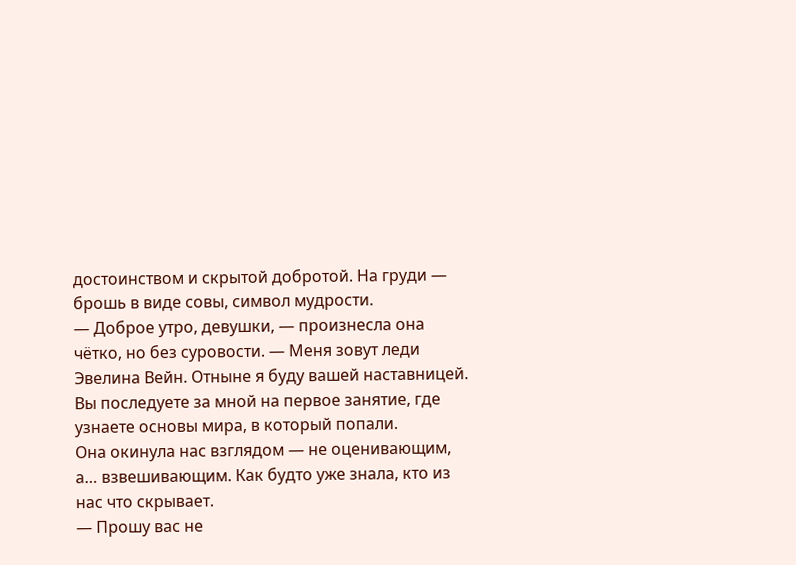достоинством и скрытой добротой. На груди — брошь в виде совы, символ мудрости.
— Доброе утро, девушки, — произнесла она чётко, но без суровости. — Меня зовут леди Эвелина Вейн. Отныне я буду вашей наставницей. Вы последуете за мной на первое занятие, где узнаете основы мира, в который попали.
Она окинула нас взглядом — не оценивающим, а… взвешивающим. Как будто уже знала, кто из нас что скрывает.
— Прошу вас не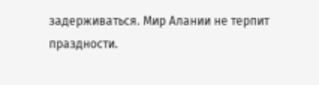задерживаться. Мир Алании не терпит праздности.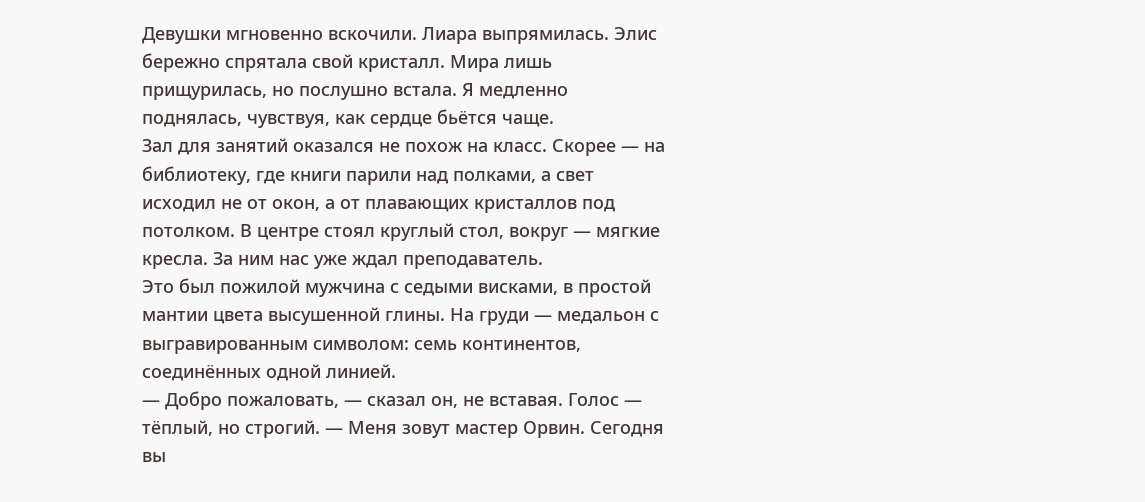Девушки мгновенно вскочили. Лиара выпрямилась. Элис бережно спрятала свой кристалл. Мира лишь прищурилась, но послушно встала. Я медленно поднялась, чувствуя, как сердце бьётся чаще.
Зал для занятий оказался не похож на класс. Скорее — на библиотеку, где книги парили над полками, а свет исходил не от окон, а от плавающих кристаллов под потолком. В центре стоял круглый стол, вокруг — мягкие кресла. За ним нас уже ждал преподаватель.
Это был пожилой мужчина с седыми висками, в простой мантии цвета высушенной глины. На груди — медальон с выгравированным символом: семь континентов, соединённых одной линией.
— Добро пожаловать, — сказал он, не вставая. Голос — тёплый, но строгий. — Меня зовут мастер Орвин. Сегодня вы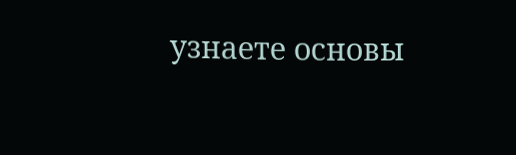узнаете основы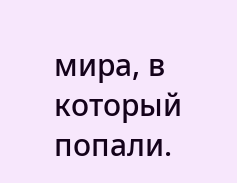мира, в который попали.